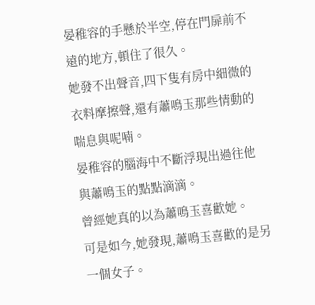晏稚容的手懸於半空,停在門扉前不遠的地方,頓住了很久。
她發不出聲音,四下隻有房中細微的衣料摩擦聲,還有蕭鳴玉那些情動的喘息與呢喃。
晏稚容的腦海中不斷浮現出過往他與蕭鳴玉的點點滴滴。
曾經她真的以為蕭鳴玉喜歡她。
可是如今,她發現,蕭鳴玉喜歡的是另一個女子。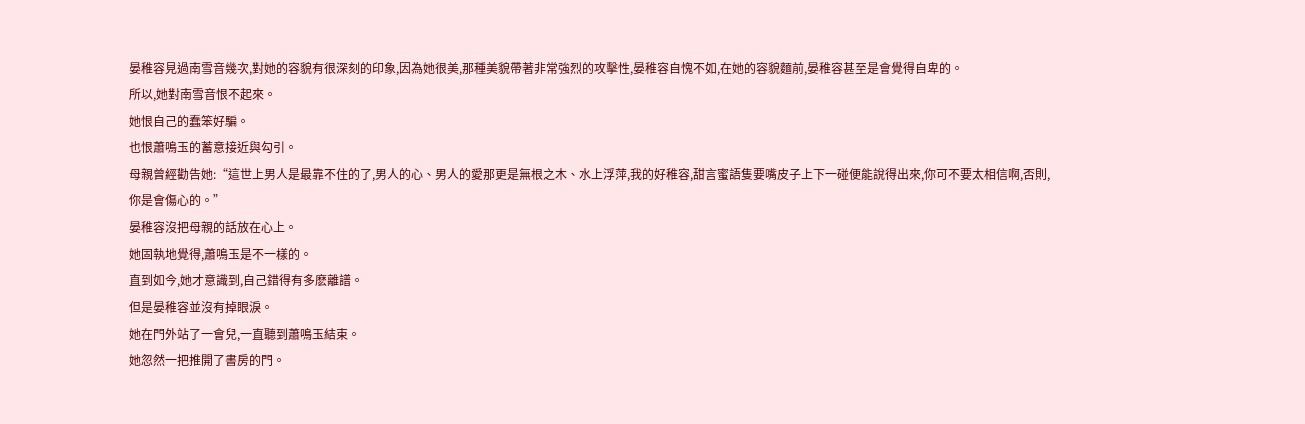晏稚容見過南雪音幾次,對她的容貌有很深刻的印象,因為她很美,那種美貌帶著非常強烈的攻擊性,晏稚容自愧不如,在她的容貌麵前,晏稚容甚至是會覺得自卑的。
所以,她對南雪音恨不起來。
她恨自己的蠢笨好騙。
也恨蕭鳴玉的蓄意接近與勾引。
母親曾經勸告她:“這世上男人是最靠不住的了,男人的心、男人的愛那更是無根之木、水上浮萍,我的好稚容,甜言蜜語隻要嘴皮子上下一碰便能說得出來,你可不要太相信啊,否則,你是會傷心的。”
晏稚容沒把母親的話放在心上。
她固執地覺得,蕭鳴玉是不一樣的。
直到如今,她才意識到,自己錯得有多麽離譜。
但是晏稚容並沒有掉眼淚。
她在門外站了一會兒,一直聽到蕭鳴玉結束。
她忽然一把推開了書房的門。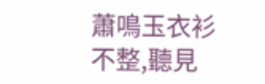蕭鳴玉衣衫不整,聽見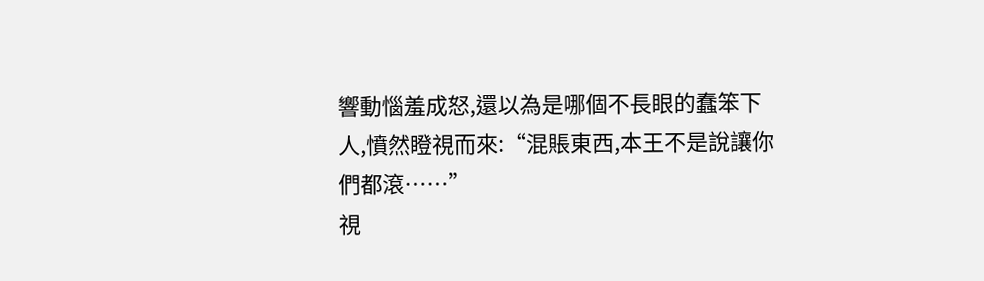響動惱羞成怒,還以為是哪個不長眼的蠢笨下人,憤然瞪視而來:“混賬東西,本王不是說讓你們都滾……”
視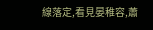線落定,看見晏稚容,蕭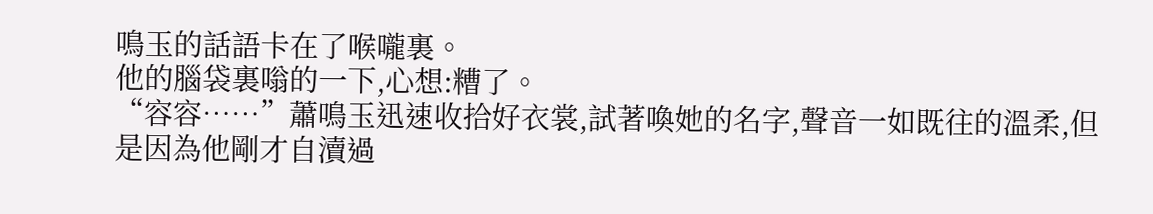鳴玉的話語卡在了喉嚨裏。
他的腦袋裏嗡的一下,心想:糟了。
“容容……”蕭鳴玉迅速收拾好衣裳,試著喚她的名字,聲音一如既往的溫柔,但是因為他剛才自瀆過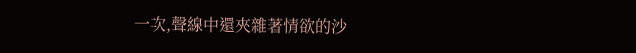一次,聲線中還夾雜著情欲的沙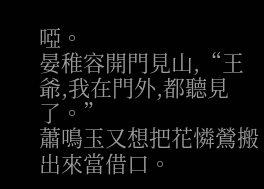啞。
晏稚容開門見山,“王爺,我在門外,都聽見了。”
蕭鳴玉又想把花憐鶯搬出來當借口。